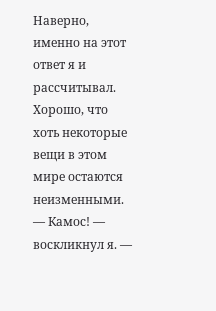Наверно, именно на этот ответ я и рассчитывал. Хорошо, что хоть некоторые вещи в этом мире остаются неизменными.
— Камос! — воскликнул я. —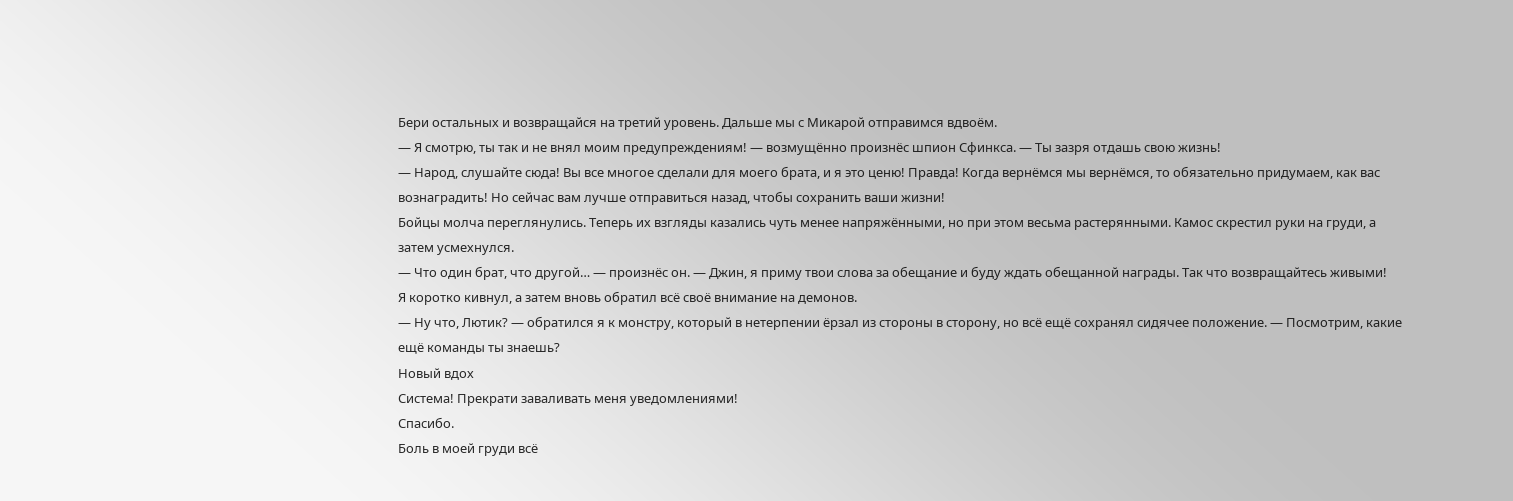Бери остальных и возвращайся на третий уровень. Дальше мы с Микарой отправимся вдвоём.
— Я смотрю, ты так и не внял моим предупреждениям! — возмущённо произнёс шпион Сфинкса. — Ты зазря отдашь свою жизнь!
— Народ, слушайте сюда! Вы все многое сделали для моего брата, и я это ценю! Правда! Когда вернёмся мы вернёмся, то обязательно придумаем, как вас вознаградить! Но сейчас вам лучше отправиться назад, чтобы сохранить ваши жизни!
Бойцы молча переглянулись. Теперь их взгляды казались чуть менее напряжёнными, но при этом весьма растерянными. Камос скрестил руки на груди, а затем усмехнулся.
— Что один брат, что другой… — произнёс он. — Джин, я приму твои слова за обещание и буду ждать обещанной награды. Так что возвращайтесь живыми!
Я коротко кивнул, а затем вновь обратил всё своё внимание на демонов.
— Ну что, Лютик? — обратился я к монстру, который в нетерпении ёрзал из стороны в сторону, но всё ещё сохранял сидячее положение. — Посмотрим, какие ещё команды ты знаешь?
Новый вдох
Система! Прекрати заваливать меня уведомлениями!
Спасибо.
Боль в моей груди всё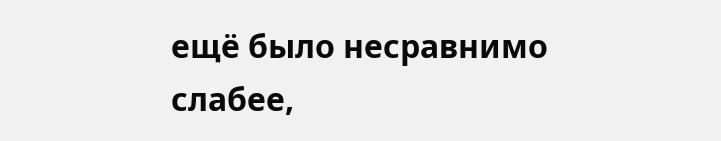ещё было несравнимо слабее,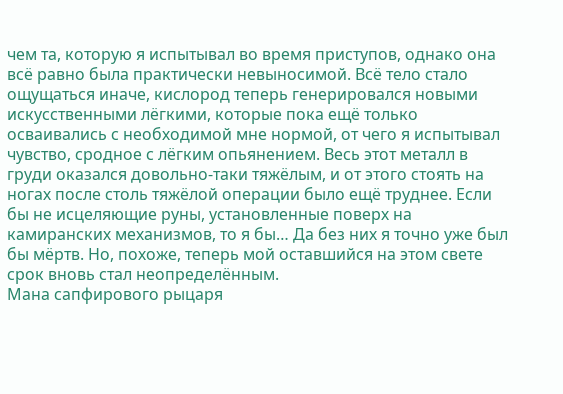чем та, которую я испытывал во время приступов, однако она всё равно была практически невыносимой. Всё тело стало ощущаться иначе, кислород теперь генерировался новыми искусственными лёгкими, которые пока ещё только осваивались с необходимой мне нормой, от чего я испытывал чувство, сродное с лёгким опьянением. Весь этот металл в груди оказался довольно-таки тяжёлым, и от этого стоять на ногах после столь тяжёлой операции было ещё труднее. Если бы не исцеляющие руны, установленные поверх на камиранских механизмов, то я бы… Да без них я точно уже был бы мёртв. Но, похоже, теперь мой оставшийся на этом свете срок вновь стал неопределённым.
Мана сапфирового рыцаря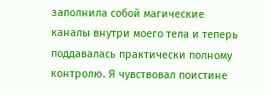заполнила собой магические каналы внутри моего тела и теперь поддавалась практически полному контролю. Я чувствовал поистине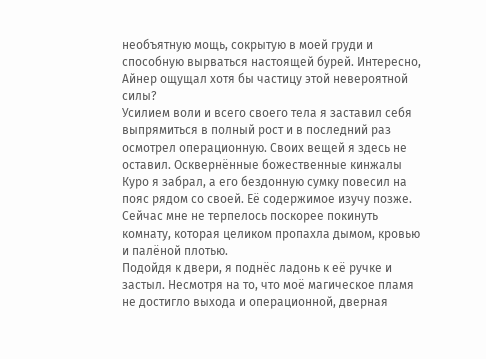необъятную мощь, сокрытую в моей груди и способную вырваться настоящей бурей. Интересно, Айнер ощущал хотя бы частицу этой невероятной силы?
Усилием воли и всего своего тела я заставил себя выпрямиться в полный рост и в последний раз осмотрел операционную. Своих вещей я здесь не оставил. Осквернённые божественные кинжалы Куро я забрал, а его бездонную сумку повесил на пояс рядом со своей. Её содержимое изучу позже. Сейчас мне не терпелось поскорее покинуть комнату, которая целиком пропахла дымом, кровью и палёной плотью.
Подойдя к двери, я поднёс ладонь к её ручке и застыл. Несмотря на то, что моё магическое пламя не достигло выхода и операционной, дверная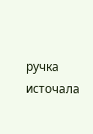ручка источала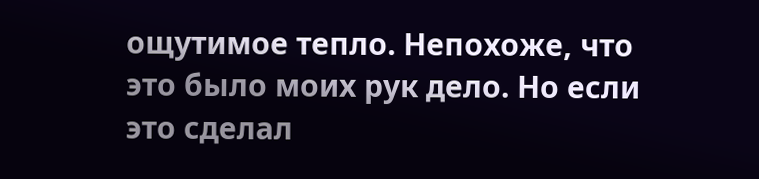ощутимое тепло. Непохоже, что это было моих рук дело. Но если это сделал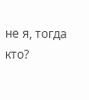не я, тогда кто?